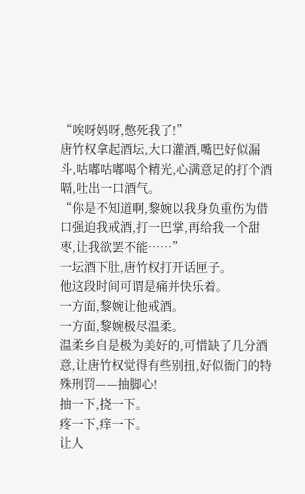“唉呀妈呀,憋死我了!”
唐竹权拿起酒坛,大口灌酒,嘴巴好似漏斗,咕嘟咕嘟喝个精光,心满意足的打个酒嗝,吐出一口酒气。
“你是不知道啊,黎婉以我身负重伤为借口强迫我戒酒,打一巴掌,再给我一个甜枣,让我欲罢不能……”
一坛酒下肚,唐竹权打开话匣子。
他这段时间可谓是痛并快乐着。
一方面,黎婉让他戒酒。
一方面,黎婉极尽温柔。
温柔乡自是极为美好的,可惜缺了几分酒意,让唐竹权觉得有些别扭,好似衙门的特殊刑罚——抽脚心!
抽一下,挠一下。
疼一下,痒一下。
让人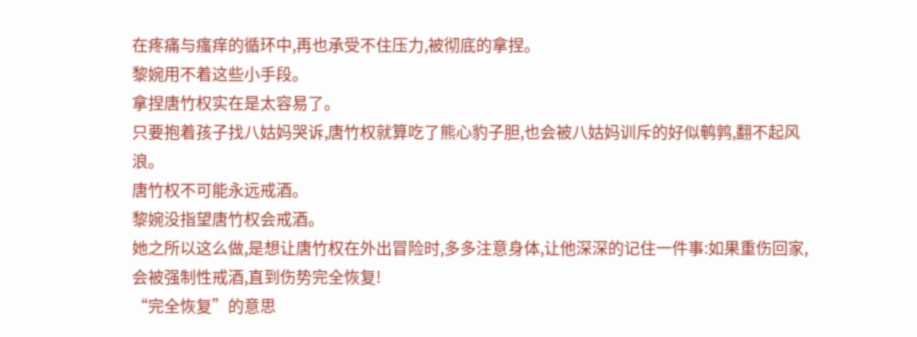在疼痛与瘙痒的循环中,再也承受不住压力,被彻底的拿捏。
黎婉用不着这些小手段。
拿捏唐竹权实在是太容易了。
只要抱着孩子找八姑妈哭诉,唐竹权就算吃了熊心豹子胆,也会被八姑妈训斥的好似鹌鹑,翻不起风浪。
唐竹权不可能永远戒酒。
黎婉没指望唐竹权会戒酒。
她之所以这么做,是想让唐竹权在外出冒险时,多多注意身体,让他深深的记住一件事:如果重伤回家,会被强制性戒酒,直到伤势完全恢复!
“完全恢复”的意思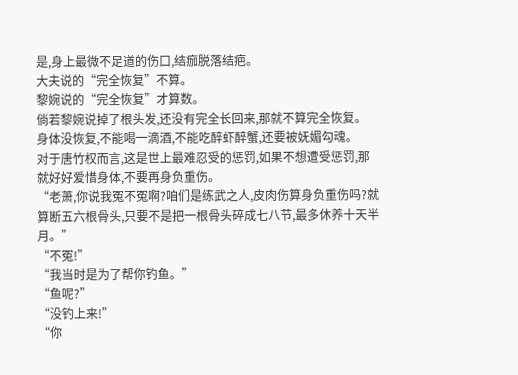是,身上最微不足道的伤口,结痂脱落结疤。
大夫说的“完全恢复”不算。
黎婉说的“完全恢复”才算数。
倘若黎婉说掉了根头发,还没有完全长回来,那就不算完全恢复。
身体没恢复,不能喝一滴酒,不能吃醉虾醉蟹,还要被妩媚勾魂。
对于唐竹权而言,这是世上最难忍受的惩罚,如果不想遭受惩罚,那就好好爱惜身体,不要再身负重伤。
“老萧,你说我冤不冤啊?咱们是练武之人,皮肉伤算身负重伤吗?就算断五六根骨头,只要不是把一根骨头碎成七八节,最多休养十天半月。”
“不冤!”
“我当时是为了帮你钓鱼。”
“鱼呢?”
“没钓上来!”
“你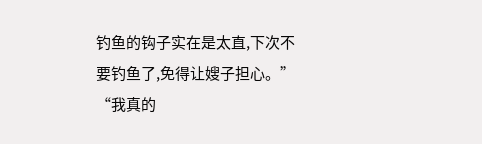钓鱼的钩子实在是太直,下次不要钓鱼了,免得让嫂子担心。”
“我真的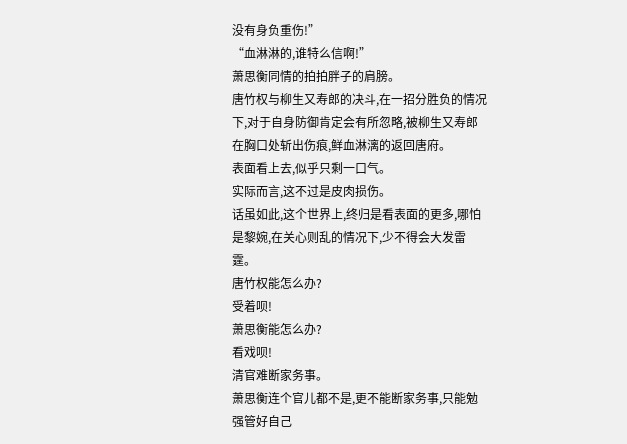没有身负重伤!”
“血淋淋的,谁特么信啊!”
萧思衡同情的拍拍胖子的肩膀。
唐竹权与柳生又寿郎的决斗,在一招分胜负的情况下,对于自身防御肯定会有所忽略,被柳生又寿郎在胸口处斩出伤痕,鲜血淋漓的返回唐府。
表面看上去,似乎只剩一口气。
实际而言,这不过是皮肉损伤。
话虽如此,这个世界上,终归是看表面的更多,哪怕是黎婉,在关心则乱的情况下,少不得会大发雷霆。
唐竹权能怎么办?
受着呗!
萧思衡能怎么办?
看戏呗!
清官难断家务事。
萧思衡连个官儿都不是,更不能断家务事,只能勉强管好自己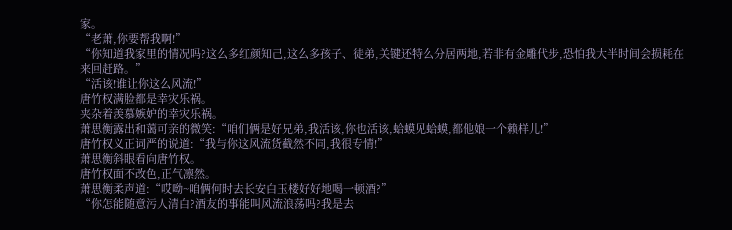家。
“老萧,你要帮我啊!”
“你知道我家里的情况吗?这么多红颜知己,这么多孩子、徒弟,关键还特么分居两地,若非有金雕代步,恐怕我大半时间会损耗在来回赶路。”
“活该!谁让你这么风流!”
唐竹权满脸都是幸灾乐祸。
夹杂着羡慕嫉妒的幸灾乐祸。
萧思衡露出和蔼可亲的微笑:“咱们俩是好兄弟,我活该,你也活该,蛤蟆见蛤蟆,都他娘一个赖样儿!”
唐竹权义正词严的说道:“我与你这风流货截然不同,我很专情!”
萧思衡斜眼看向唐竹权。
唐竹权面不改色,正气凛然。
萧思衡柔声道:“哎呦~咱俩何时去长安白玉楼好好地喝一顿酒?”
“你怎能随意污人清白?酒友的事能叫风流浪荡吗?我是去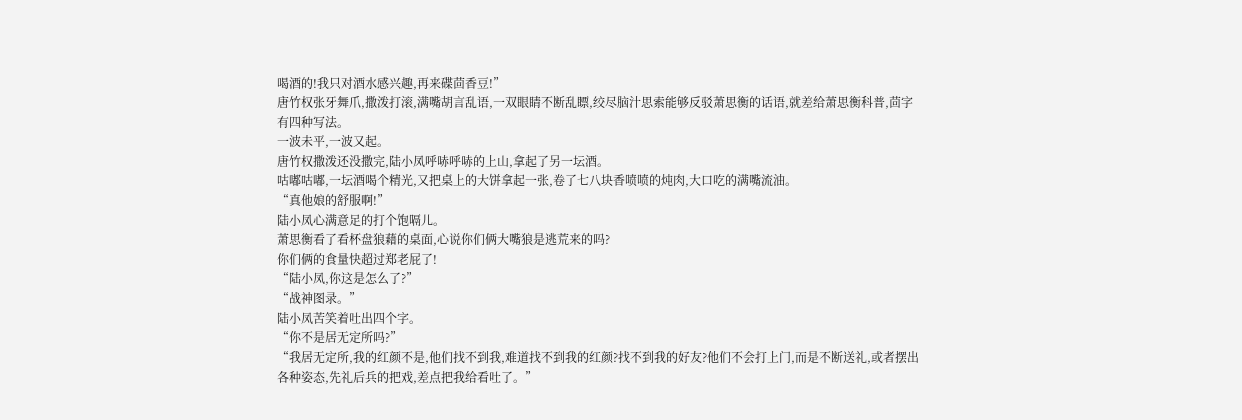喝酒的!我只对酒水感兴趣,再来碟茴香豆!”
唐竹权张牙舞爪,撒泼打滚,满嘴胡言乱语,一双眼睛不断乱瞟,绞尽脑汁思索能够反驳萧思衡的话语,就差给萧思衡科普,茴字有四种写法。
一波未平,一波又起。
唐竹权撒泼还没撒完,陆小凤呼哧呼哧的上山,拿起了另一坛酒。
咕嘟咕嘟,一坛酒喝个精光,又把桌上的大饼拿起一张,卷了七八块香喷喷的炖肉,大口吃的满嘴流油。
“真他娘的舒服啊!”
陆小凤心满意足的打个饱嗝儿。
萧思衡看了看杯盘狼藉的桌面,心说你们俩大嘴狼是逃荒来的吗?
你们俩的食量快超过郑老屁了!
“陆小凤,你这是怎么了?”
“战神图录。”
陆小凤苦笑着吐出四个字。
“你不是居无定所吗?”
“我居无定所,我的红颜不是,他们找不到我,难道找不到我的红颜?找不到我的好友?他们不会打上门,而是不断送礼,或者摆出各种姿态,先礼后兵的把戏,差点把我给看吐了。”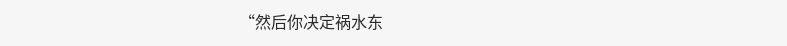“然后你决定祸水东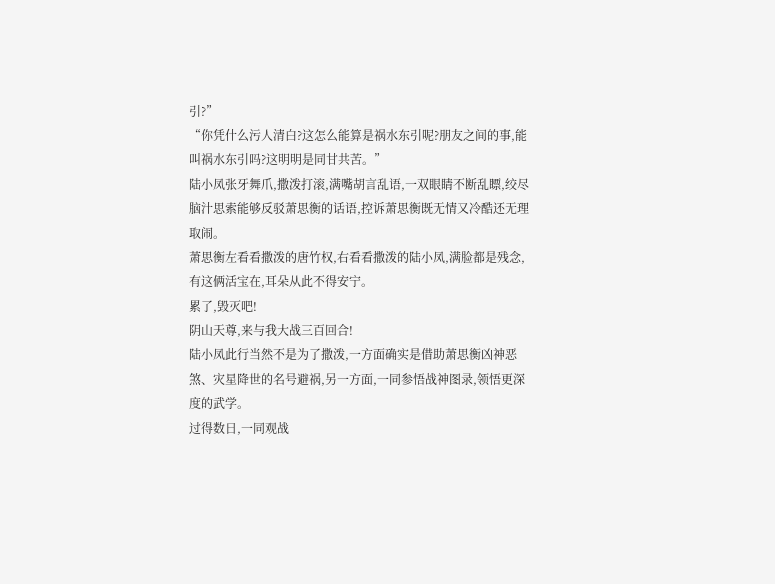引?”
“你凭什么污人清白?这怎么能算是祸水东引呢?朋友之间的事,能叫祸水东引吗?这明明是同甘共苦。”
陆小凤张牙舞爪,撒泼打滚,满嘴胡言乱语,一双眼睛不断乱瞟,绞尽脑汁思索能够反驳萧思衡的话语,控诉萧思衡既无情又冷酷还无理取闹。
萧思衡左看看撒泼的唐竹权,右看看撒泼的陆小凤,满脸都是残念,有这俩活宝在,耳朵从此不得安宁。
累了,毁灭吧!
阴山天尊,来与我大战三百回合!
陆小凤此行当然不是为了撒泼,一方面确实是借助萧思衡凶神恶煞、灾星降世的名号避祸,另一方面,一同参悟战神图录,领悟更深度的武学。
过得数日,一同观战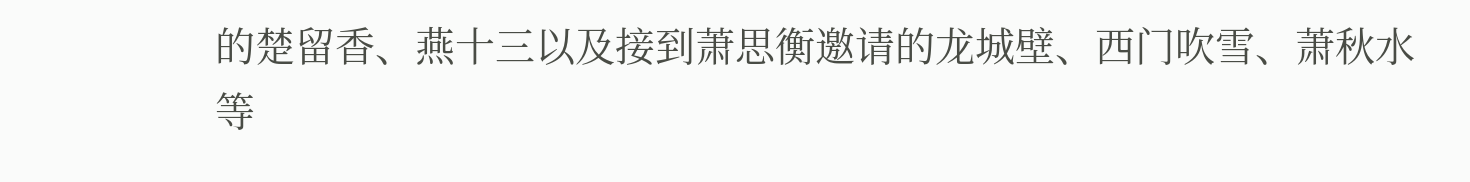的楚留香、燕十三以及接到萧思衡邀请的龙城壁、西门吹雪、萧秋水等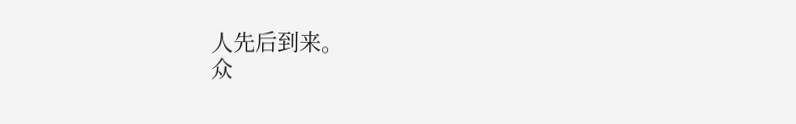人先后到来。
众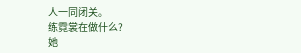人一同闭关。
练霓裳在做什么?
她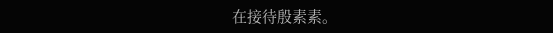在接待殷素素。